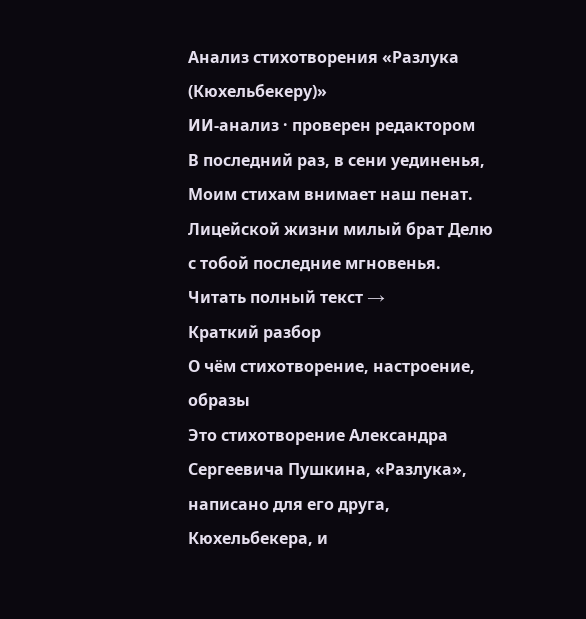Анализ стихотворения «Разлука (Кюхельбекеру)»
ИИ-анализ · проверен редактором
В последний раз, в сени уединенья, Моим стихам внимает наш пенат. Лицейской жизни милый брат Делю с тобой последние мгновенья.
Читать полный текст →
Краткий разбор
О чём стихотворение, настроение, образы
Это стихотворение Александра Сергеевича Пушкина, «Разлука», написано для его друга, Кюхельбекера, и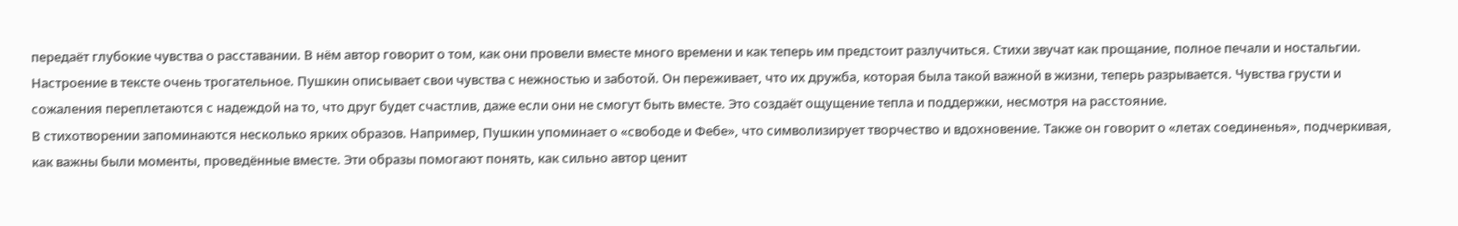передаёт глубокие чувства о расставании. В нём автор говорит о том, как они провели вместе много времени и как теперь им предстоит разлучиться. Стихи звучат как прощание, полное печали и ностальгии.
Настроение в тексте очень трогательное. Пушкин описывает свои чувства с нежностью и заботой. Он переживает, что их дружба, которая была такой важной в жизни, теперь разрывается. Чувства грусти и сожаления переплетаются с надеждой на то, что друг будет счастлив, даже если они не смогут быть вместе. Это создаёт ощущение тепла и поддержки, несмотря на расстояние.
В стихотворении запоминаются несколько ярких образов. Например, Пушкин упоминает о «свободе и Фебе», что символизирует творчество и вдохновение. Также он говорит о «летах соединенья», подчеркивая, как важны были моменты, проведённые вместе. Эти образы помогают понять, как сильно автор ценит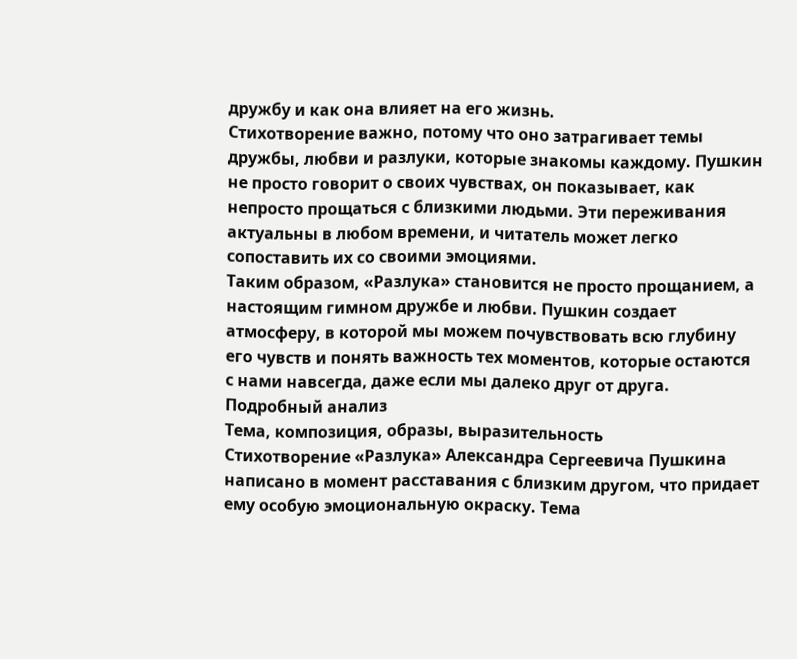дружбу и как она влияет на его жизнь.
Стихотворение важно, потому что оно затрагивает темы дружбы, любви и разлуки, которые знакомы каждому. Пушкин не просто говорит о своих чувствах, он показывает, как непросто прощаться с близкими людьми. Эти переживания актуальны в любом времени, и читатель может легко сопоставить их со своими эмоциями.
Таким образом, «Разлука» становится не просто прощанием, а настоящим гимном дружбе и любви. Пушкин создает атмосферу, в которой мы можем почувствовать всю глубину его чувств и понять важность тех моментов, которые остаются с нами навсегда, даже если мы далеко друг от друга.
Подробный анализ
Тема, композиция, образы, выразительность
Стихотворение «Разлука» Александра Сергеевича Пушкина написано в момент расставания с близким другом, что придает ему особую эмоциональную окраску. Тема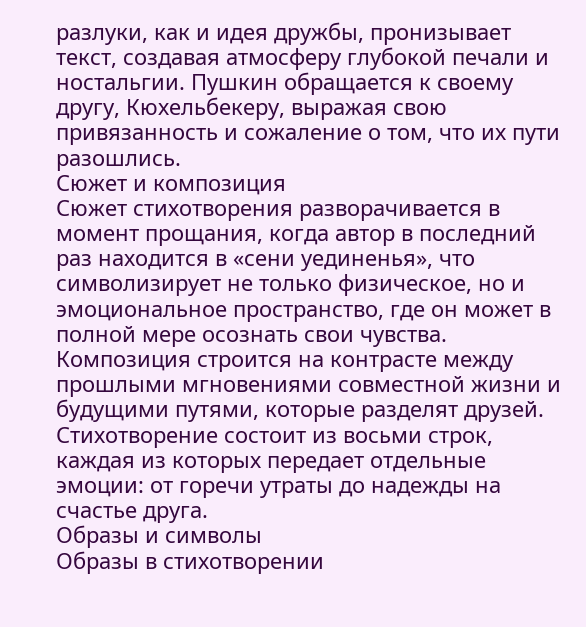разлуки, как и идея дружбы, пронизывает текст, создавая атмосферу глубокой печали и ностальгии. Пушкин обращается к своему другу, Кюхельбекеру, выражая свою привязанность и сожаление о том, что их пути разошлись.
Сюжет и композиция
Сюжет стихотворения разворачивается в момент прощания, когда автор в последний раз находится в «сени уединенья», что символизирует не только физическое, но и эмоциональное пространство, где он может в полной мере осознать свои чувства. Композиция строится на контрасте между прошлыми мгновениями совместной жизни и будущими путями, которые разделят друзей. Стихотворение состоит из восьми строк, каждая из которых передает отдельные эмоции: от горечи утраты до надежды на счастье друга.
Образы и символы
Образы в стихотворении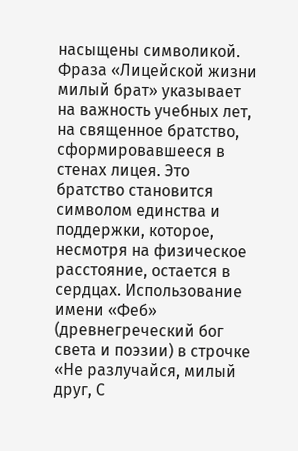насыщены символикой. Фраза «Лицейской жизни милый брат» указывает на важность учебных лет, на священное братство, сформировавшееся в стенах лицея. Это братство становится символом единства и поддержки, которое, несмотря на физическое расстояние, остается в сердцах. Использование имени «Феб» (древнегреческий бог света и поэзии) в строчке «Не разлучайся, милый друг, С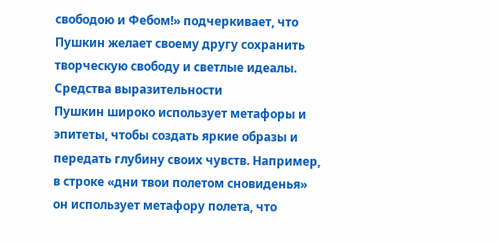свободою и Фебом!» подчеркивает, что Пушкин желает своему другу сохранить творческую свободу и светлые идеалы.
Средства выразительности
Пушкин широко использует метафоры и эпитеты, чтобы создать яркие образы и передать глубину своих чувств. Например, в строке «дни твои полетом сновиденья» он использует метафору полета, что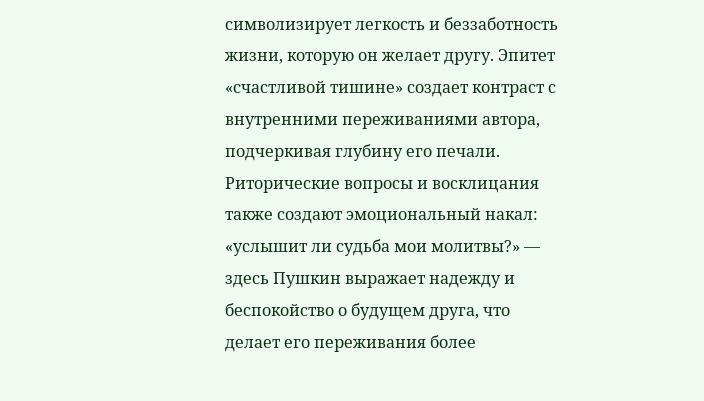символизирует легкость и беззаботность жизни, которую он желает другу. Эпитет «счастливой тишине» создает контраст с внутренними переживаниями автора, подчеркивая глубину его печали.
Риторические вопросы и восклицания также создают эмоциональный накал: «услышит ли судьба мои молитвы?» — здесь Пушкин выражает надежду и беспокойство о будущем друга, что делает его переживания более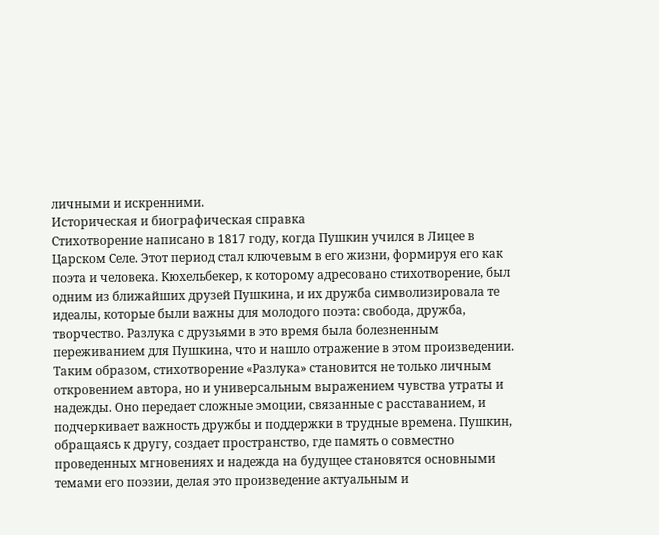личными и искренними.
Историческая и биографическая справка
Стихотворение написано в 1817 году, когда Пушкин учился в Лицее в Царском Селе. Этот период стал ключевым в его жизни, формируя его как поэта и человека. Кюхельбекер, к которому адресовано стихотворение, был одним из ближайших друзей Пушкина, и их дружба символизировала те идеалы, которые были важны для молодого поэта: свобода, дружба, творчество. Разлука с друзьями в это время была болезненным переживанием для Пушкина, что и нашло отражение в этом произведении.
Таким образом, стихотворение «Разлука» становится не только личным откровением автора, но и универсальным выражением чувства утраты и надежды. Оно передает сложные эмоции, связанные с расставанием, и подчеркивает важность дружбы и поддержки в трудные времена. Пушкин, обращаясь к другу, создает пространство, где память о совместно проведенных мгновениях и надежда на будущее становятся основными темами его поэзии, делая это произведение актуальным и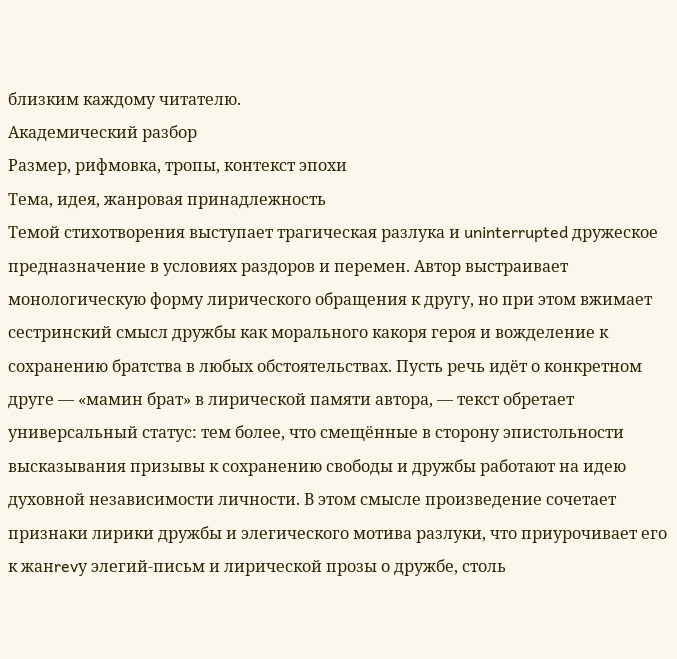близким каждому читателю.
Академический разбор
Размер, рифмовка, тропы, контекст эпохи
Тема, идея, жанровая принадлежность
Темой стихотворения выступает трагическая разлука и uninterrupted дружеское предназначение в условиях раздоров и перемен. Автор выстраивает монологическую форму лирического обращения к другу, но при этом вжимает сестринский смысл дружбы как морального какоря героя и вожделение к сохранению братства в любых обстоятельствах. Пусть речь идёт о конкретном друге — «мамин брат» в лирической памяти автора, — текст обретает универсальный статус: тем более, что смещённые в сторону эпистольности высказывания призывы к сохранению свободы и дружбы работают на идею духовной независимости личности. В этом смысле произведение сочетает признаки лирики дружбы и элегического мотива разлуки, что приурочивает его к жанrevу элегий-письм и лирической прозы о дружбе, столь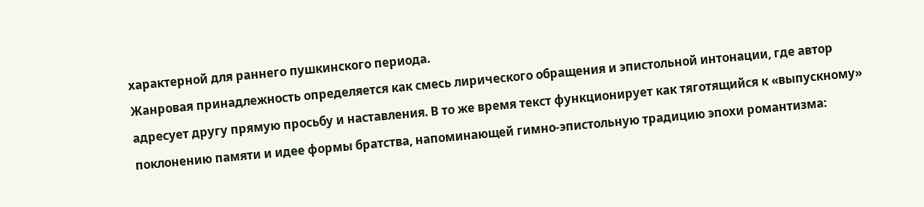характерной для раннего пушкинского периода.
Жанровая принадлежность определяется как смесь лирического обращения и эпистольной интонации, где автор адресует другу прямую просьбу и наставления. В то же время текст функционирует как тяготящийся к «выпускному» поклонению памяти и идее формы братства, напоминающей гимно-эпистольную традицию эпохи романтизма: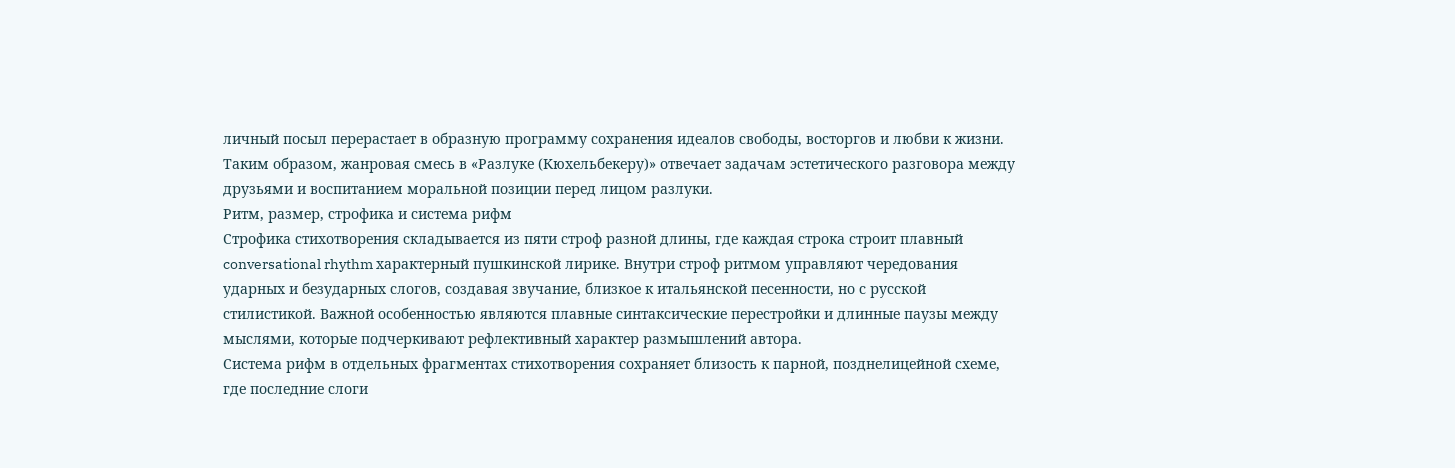личный посыл перерастает в образную программу сохранения идеалов свободы, восторгов и любви к жизни. Таким образом, жанровая смесь в «Разлуке (Кюхельбекеру)» отвечает задачам эстетического разговора между друзьями и воспитанием моральной позиции перед лицом разлуки.
Ритм, размер, строфика и система рифм
Строфика стихотворения складывается из пяти строф разной длины, где каждая строка строит плавный conversational rhythm характерный пушкинской лирике. Внутри строф ритмом управляют чередования ударных и безударных слогов, создавая звучание, близкое к итальянской песенности, но с русской стилистикой. Важной особенностью являются плавные синтаксические перестройки и длинные паузы между мыслями, которые подчеркивают рефлективный характер размышлений автора.
Система рифм в отдельных фрагментах стихотворения сохраняет близость к парной, позднелицейной схеме, где последние слоги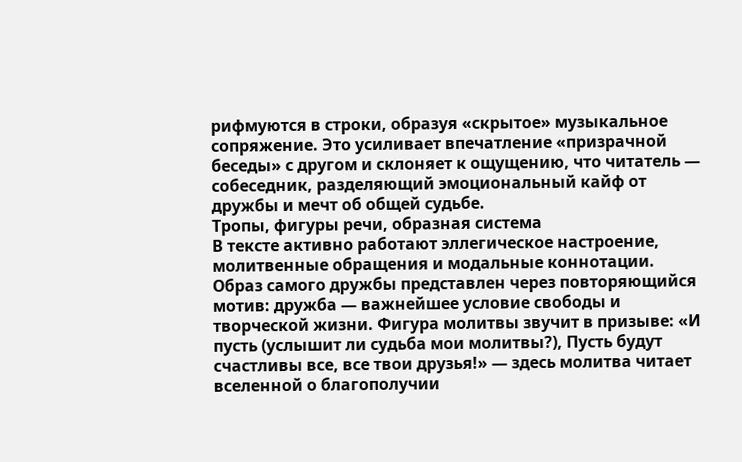рифмуются в строки, образуя «скрытое» музыкальное сопряжение. Это усиливает впечатление «призрачной беседы» с другом и склоняет к ощущению, что читатель — собеседник, разделяющий эмоциональный кайф от дружбы и мечт об общей судьбе.
Тропы, фигуры речи, образная система
В тексте активно работают эллегическое настроение, молитвенные обращения и модальные коннотации. Образ самого дружбы представлен через повторяющийся мотив: дружба — важнейшее условие свободы и творческой жизни. Фигура молитвы звучит в призыве: «И пусть (услышит ли судьба мои молитвы?), Пусть будут счастливы все, все твои друзья!» — здесь молитва читает вселенной о благополучии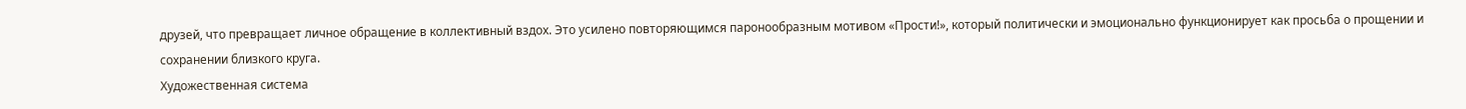друзей, что превращает личное обращение в коллективный вздох. Это усилено повторяющимся паронообразным мотивом «Прости!», который политически и эмоционально функционирует как просьба о прощении и сохранении близкого круга.
Художественная система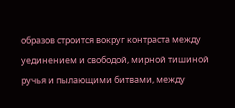образов строится вокруг контраста между уединением и свободой, мирной тишиной ручья и пылающими битвами, между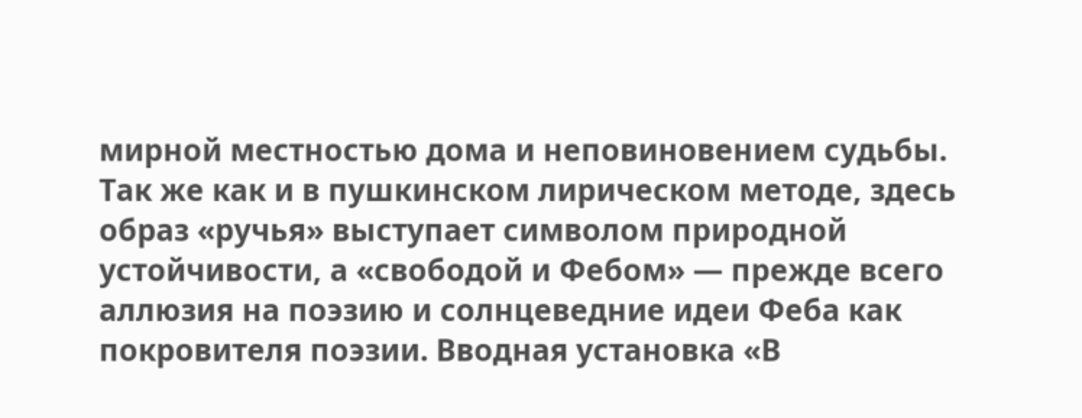мирной местностью дома и неповиновением судьбы. Так же как и в пушкинском лирическом методе, здесь образ «ручья» выступает символом природной устойчивости, а «свободой и Фебом» — прежде всего аллюзия на поэзию и солнцеведние идеи Феба как покровителя поэзии. Вводная установка «В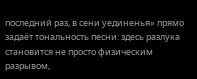последний раз, в сени уединенья» прямо задаёт тональность песни: здесь разлука становится не просто физическим разрывом,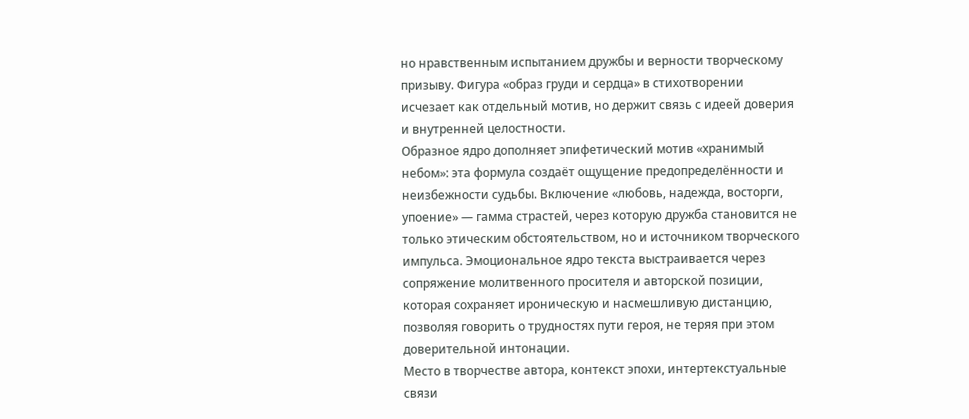но нравственным испытанием дружбы и верности творческому призыву. Фигура «образ груди и сердца» в стихотворении исчезает как отдельный мотив, но держит связь с идеей доверия и внутренней целостности.
Образное ядро дополняет эпифетический мотив «хранимый небом»: эта формула создаёт ощущение предопределённости и неизбежности судьбы. Включение «любовь, надежда, восторги, упоение» — гамма страстей, через которую дружба становится не только этическим обстоятельством, но и источником творческого импульса. Эмоциональное ядро текста выстраивается через сопряжение молитвенного просителя и авторской позиции, которая сохраняет ироническую и насмешливую дистанцию, позволяя говорить о трудностях пути героя, не теряя при этом доверительной интонации.
Место в творчестве автора, контекст эпохи, интертекстуальные связи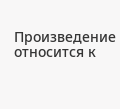Произведение относится к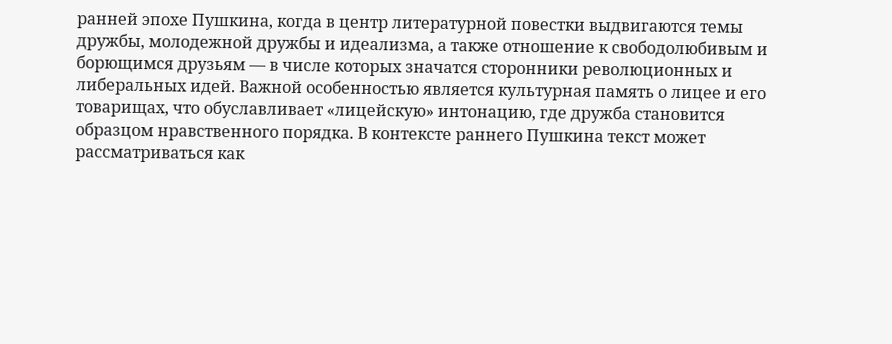ранней эпохе Пушкина, когда в центр литературной повестки выдвигаются темы дружбы, молодежной дружбы и идеализма, а также отношение к свободолюбивым и борющимся друзьям — в числе которых значатся сторонники революционных и либеральных идей. Важной особенностью является культурная память о лицее и его товарищах, что обуславливает «лицейскую» интонацию, где дружба становится образцом нравственного порядка. В контексте раннего Пушкина текст может рассматриваться как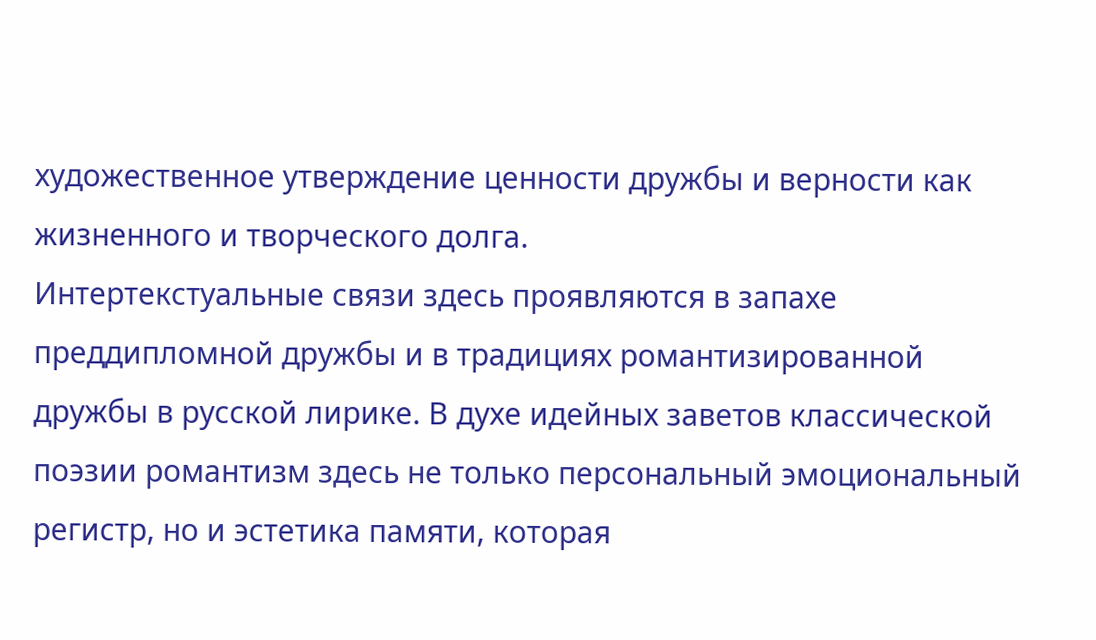художественное утверждение ценности дружбы и верности как жизненного и творческого долга.
Интертекстуальные связи здесь проявляются в запахе преддипломной дружбы и в традициях романтизированной дружбы в русской лирике. В духе идейных заветов классической поэзии романтизм здесь не только персональный эмоциональный регистр, но и эстетика памяти, которая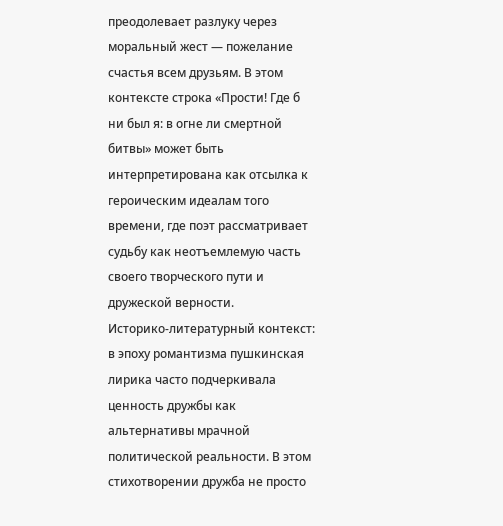преодолевает разлуку через моральный жест — пожелание счастья всем друзьям. В этом контексте строка «Прости! Где б ни был я: в огне ли смертной битвы» может быть интерпретирована как отсылка к героическим идеалам того времени, где поэт рассматривает судьбу как неотъемлемую часть своего творческого пути и дружеской верности.
Историко-литературный контекст: в эпоху романтизма пушкинская лирика часто подчеркивала ценность дружбы как альтернативы мрачной политической реальности. В этом стихотворении дружба не просто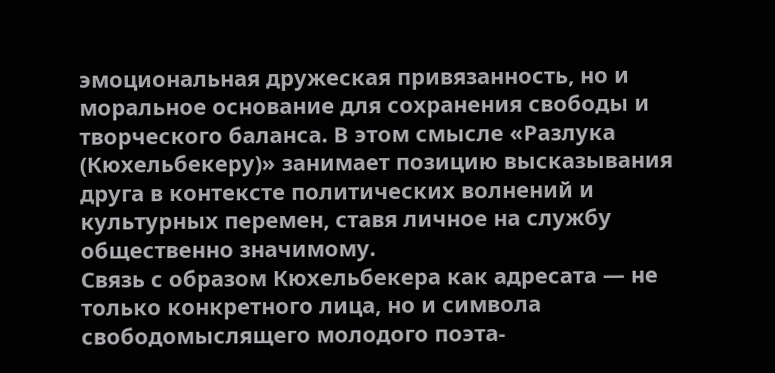эмоциональная дружеская привязанность, но и моральное основание для сохранения свободы и творческого баланса. В этом смысле «Разлука (Кюхельбекеру)» занимает позицию высказывания друга в контексте политических волнений и культурных перемен, ставя личное на службу общественно значимому.
Связь с образом Кюхельбекера как адресата — не только конкретного лица, но и символа свободомыслящего молодого поэта-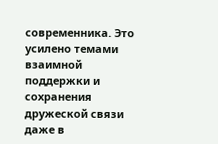современника. Это усилено темами взаимной поддержки и сохранения дружеской связи даже в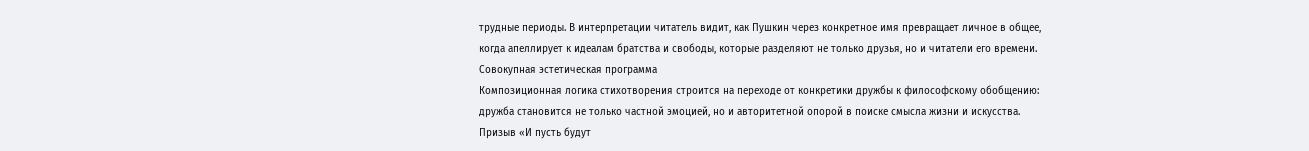трудные периоды. В интерпретации читатель видит, как Пушкин через конкретное имя превращает личное в общее, когда апеллирует к идеалам братства и свободы, которые разделяют не только друзья, но и читатели его времени.
Совокупная эстетическая программа
Композиционная логика стихотворения строится на переходе от конкретики дружбы к философскому обобщению: дружба становится не только частной эмоцией, но и авторитетной опорой в поиске смысла жизни и искусства. Призыв «И пусть будут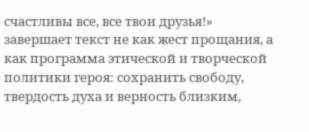счастливы все, все твои друзья!» завершает текст не как жест прощания, а как программа этической и творческой политики героя: сохранить свободу, твердость духа и верность близким,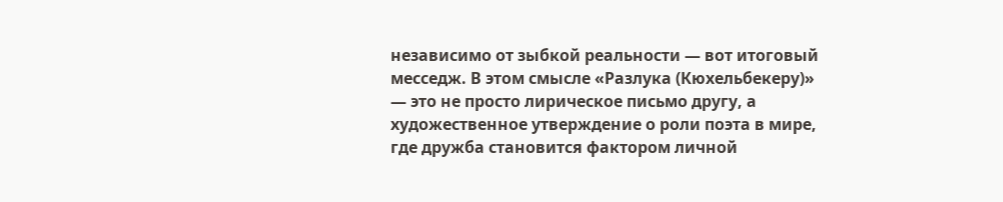независимо от зыбкой реальности — вот итоговый месседж. В этом смысле «Разлука (Кюхельбекеру)» — это не просто лирическое письмо другу, а художественное утверждение о роли поэта в мире, где дружба становится фактором личной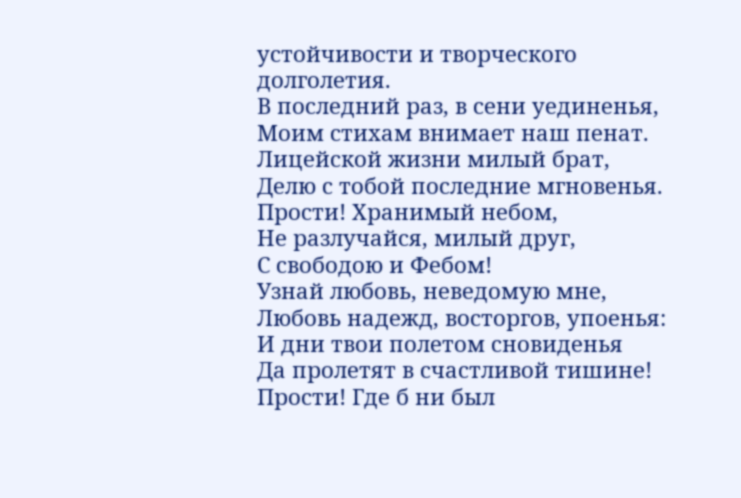устойчивости и творческого долголетия.
В последний раз, в сени уединенья,
Моим стихам внимает наш пенат.
Лицейской жизни милый брат,
Делю с тобой последние мгновенья.
Прости! Хранимый небом,
Не разлучайся, милый друг,
С свободою и Фебом!
Узнай любовь, неведомую мне,
Любовь надежд, восторгов, упоенья:
И дни твои полетом сновиденья
Да пролетят в счастливой тишине!
Прости! Где б ни был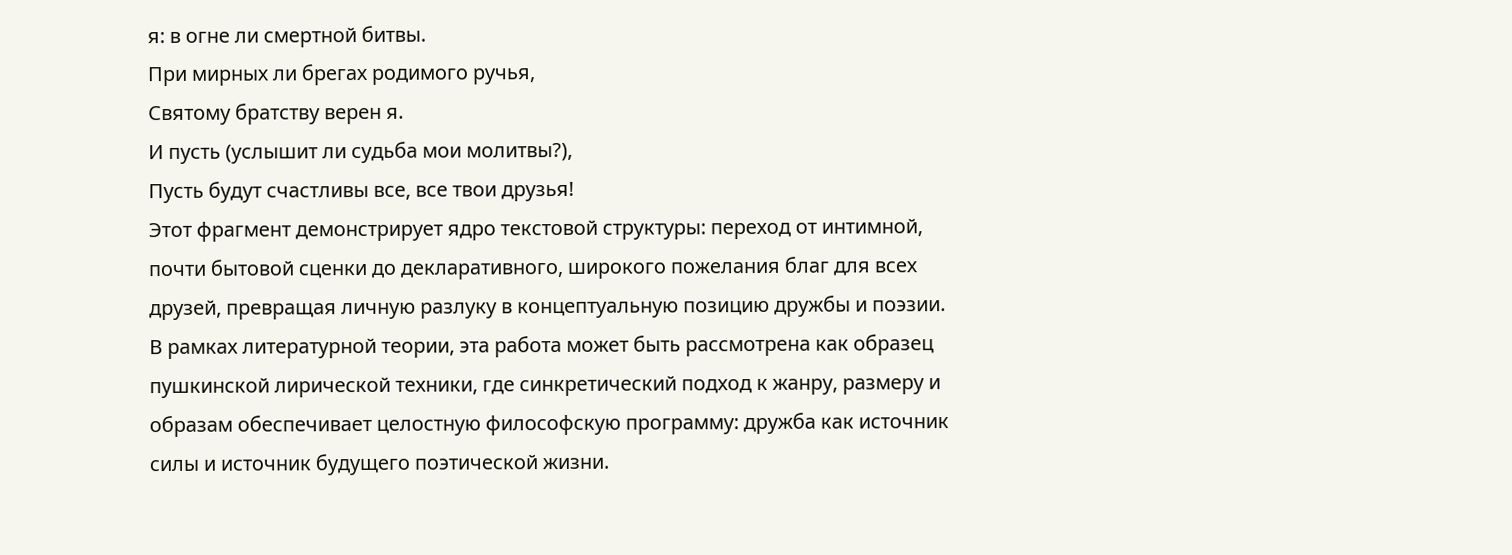я: в огне ли смертной битвы.
При мирных ли брегах родимого ручья,
Святому братству верен я.
И пусть (услышит ли судьба мои молитвы?),
Пусть будут счастливы все, все твои друзья!
Этот фрагмент демонстрирует ядро текстовой структуры: переход от интимной, почти бытовой сценки до декларативного, широкого пожелания благ для всех друзей, превращая личную разлуку в концептуальную позицию дружбы и поэзии. В рамках литературной теории, эта работа может быть рассмотрена как образец пушкинской лирической техники, где синкретический подход к жанру, размеру и образам обеспечивает целостную философскую программу: дружба как источник силы и источник будущего поэтической жизни.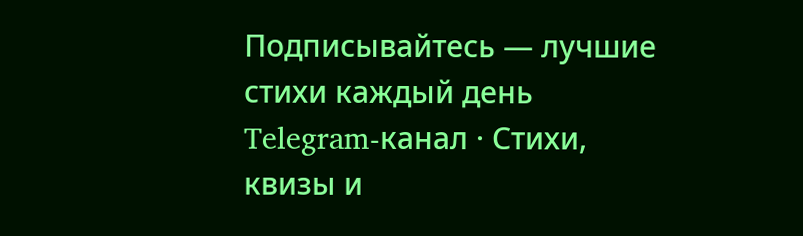Подписывайтесь — лучшие стихи каждый день
Telegram-канал · Стихи, квизы и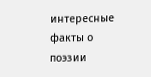интересные факты о поэзии